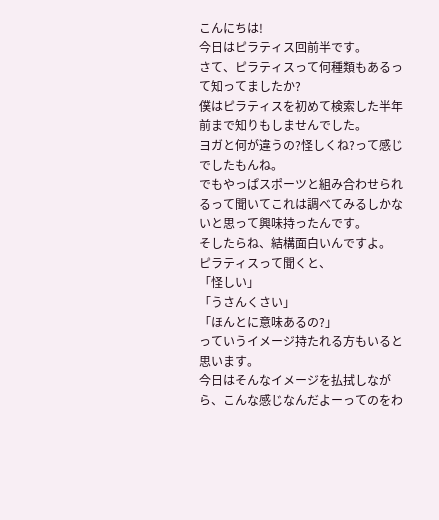こんにちは!
今日はピラティス回前半です。
さて、ピラティスって何種類もあるって知ってましたか?
僕はピラティスを初めて検索した半年前まで知りもしませんでした。
ヨガと何が違うの?怪しくね?って感じでしたもんね。
でもやっぱスポーツと組み合わせられるって聞いてこれは調べてみるしかないと思って興味持ったんです。
そしたらね、結構面白いんですよ。
ピラティスって聞くと、
「怪しい」
「うさんくさい」
「ほんとに意味あるの?」
っていうイメージ持たれる方もいると思います。
今日はそんなイメージを払拭しながら、こんな感じなんだよーってのをわ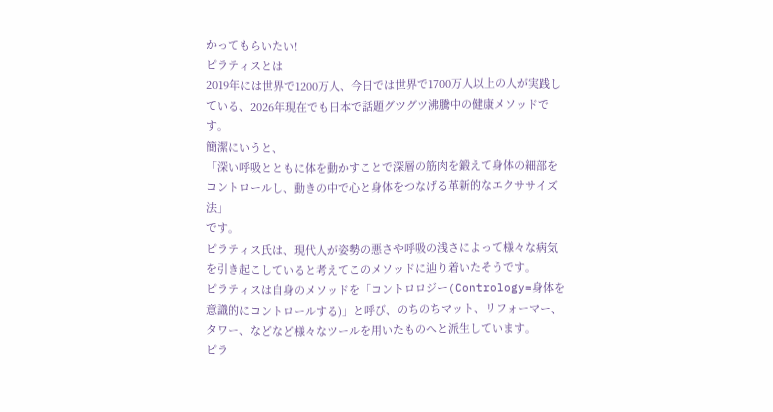かってもらいたい!
ピラティスとは
2019年には世界で1200万人、今日では世界で1700万人以上の人が実践している、2026年現在でも日本で話題グツグツ沸騰中の健康メソッドです。
簡潔にいうと、
「深い呼吸とともに体を動かすことで深層の筋肉を鍛えて身体の細部をコントロールし、動きの中で心と身体をつなげる革新的なエクササイズ法」
です。
ピラティス氏は、現代人が姿勢の悪さや呼吸の浅さによって様々な病気を引き起こしていると考えてこのメソッドに辿り着いたそうです。
ピラティスは自身のメソッドを「コントロロジー(Contrology=身体を意識的にコントロールする)」と呼び、のちのちマット、リフォーマー、タワー、などなど様々なツールを用いたものへと派生しています。
ピラ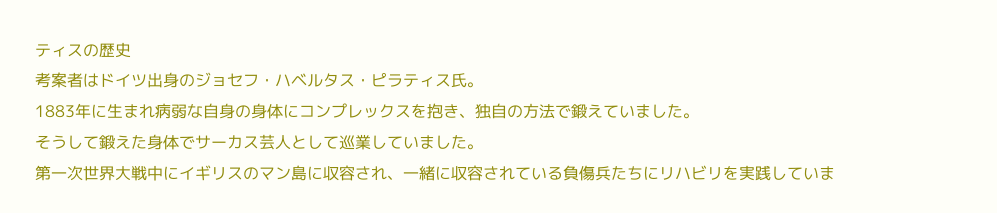ティスの歴史
考案者はドイツ出身のジョセフ・ハベルタス・ピラティス氏。
1883年に生まれ病弱な自身の身体にコンプレックスを抱き、独自の方法で鍛えていました。
そうして鍛えた身体でサーカス芸人として巡業していました。
第一次世界大戦中にイギリスのマン島に収容され、一緒に収容されている負傷兵たちにリハビリを実践していま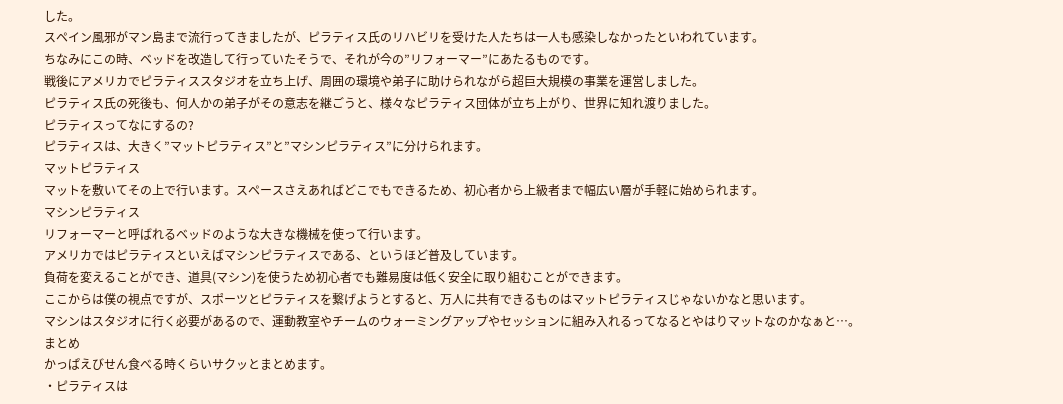した。
スペイン風邪がマン島まで流行ってきましたが、ピラティス氏のリハビリを受けた人たちは一人も感染しなかったといわれています。
ちなみにこの時、ベッドを改造して行っていたそうで、それが今の”リフォーマー”にあたるものです。
戦後にアメリカでピラティススタジオを立ち上げ、周囲の環境や弟子に助けられながら超巨大規模の事業を運営しました。
ピラティス氏の死後も、何人かの弟子がその意志を継ごうと、様々なピラティス団体が立ち上がり、世界に知れ渡りました。
ピラティスってなにするの?
ピラティスは、大きく”マットピラティス”と”マシンピラティス”に分けられます。
マットピラティス
マットを敷いてその上で行います。スペースさえあればどこでもできるため、初心者から上級者まで幅広い層が手軽に始められます。
マシンピラティス
リフォーマーと呼ばれるベッドのような大きな機械を使って行います。
アメリカではピラティスといえばマシンピラティスである、というほど普及しています。
負荷を変えることができ、道具(マシン)を使うため初心者でも難易度は低く安全に取り組むことができます。
ここからは僕の視点ですが、スポーツとピラティスを繋げようとすると、万人に共有できるものはマットピラティスじゃないかなと思います。
マシンはスタジオに行く必要があるので、運動教室やチームのウォーミングアップやセッションに組み入れるってなるとやはりマットなのかなぁと…。
まとめ
かっぱえびせん食べる時くらいサクッとまとめます。
・ピラティスは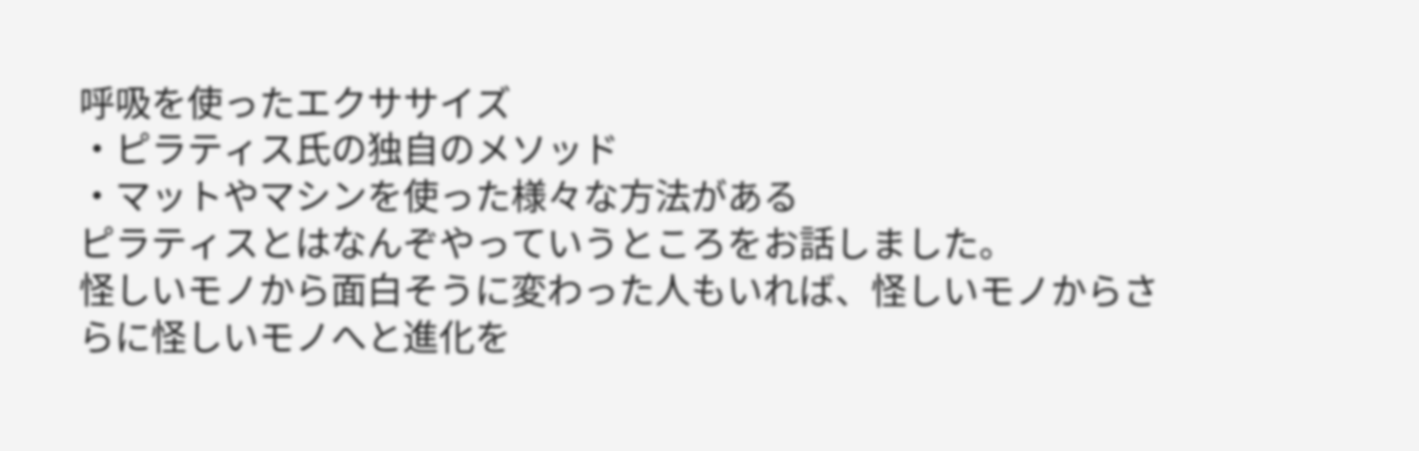呼吸を使ったエクササイズ
・ピラティス氏の独自のメソッド
・マットやマシンを使った様々な方法がある
ピラティスとはなんぞやっていうところをお話しました。
怪しいモノから面白そうに変わった人もいれば、怪しいモノからさらに怪しいモノへと進化を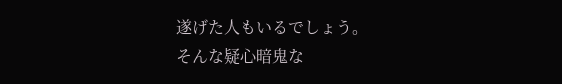遂げた人もいるでしょう。
そんな疑心暗鬼な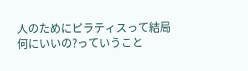人のためにピラティスって結局何にいいの?っていうこと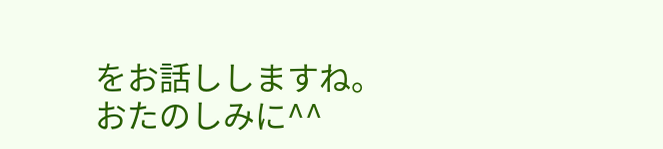をお話ししますね。
おたのしみに^^